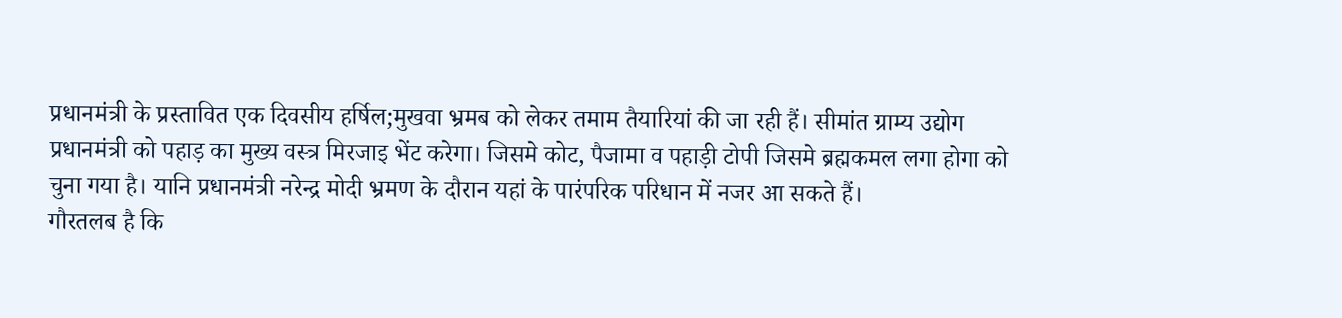प्रधानमंत्री के प्रस्तावित एक दिवसीय हर्षिल;मुखवा भ्रमब को लेकर तमाम तैयारियां की जा रही हैं। सीमांत ग्राम्य उद्योग प्रधानमंत्री को पहाड़ का मुख्य वस्त्र मिरजाइ भेंट करेगा। जिसमे कोट, पैजामा व पहाड़ी टोपी जिसमे ब्रह्मकमल लगा होगा को चुना गया है। यानि प्रधानमंत्री नरेन्द्र मोदी भ्रमण के दौरान यहां के पारंपरिक परिधान में नजर आ सकते हैं।
गौरतलब है कि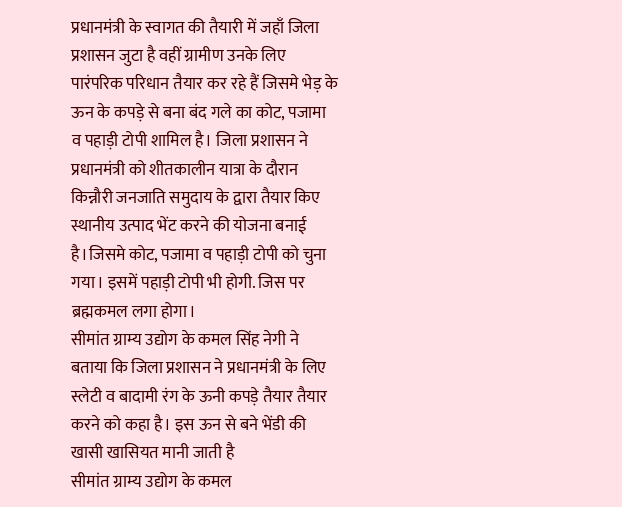प्रधानमंत्री के स्वागत की तैयारी में जहाँ जिला प्रशासन जुटा है वहीं ग्रामीण उनके लिए पारंपरिक परिधान तैयार कर रहे हैं जिसमे भेड़ के ऊन के कपड़े से बना बंद गले का कोट, पजामा व पहाड़ी टोपी शामिल है। जिला प्रशासन ने प्रधानमंत्री को शीतकालीन यात्रा के दौरान किन्नौरी जनजाति समुदाय के द्वारा तैयार किए स्थानीय उत्पाद भेंट करने की योजना बनाई है।जिसमे कोट, पजामा व पहाड़ी टोपी को चुना गया। इसमें पहाड़ी टोपी भी होगी. जिस पर ब्रह्मकमल लगा होगा।
सीमांत ग्राम्य उद्योग के कमल सिंह नेगी ने बताया कि जिला प्रशासन ने प्रधानमंत्री के लिए स्लेटी व बादामी रंग के ऊनी कपड़े तैयार तैयार करने को कहा है। इस ऊन से बने भेंडी की खासी खासियत मानी जाती है
सीमांत ग्राम्य उद्योग के कमल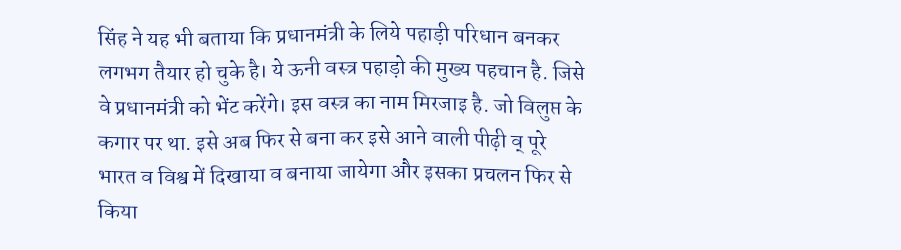सिंह ने यह भी बताया कि प्रधानमंत्री के लिये पहाड़ी परिधान बनकर लगभग तैयार हो चुके है। ये ऊनी वस्त्र पहाड़ो की मुख्य पहचान है. जिसे वे प्रधानमंत्री को भेंट करेंगे। इस वस्त्र का नाम मिरजाइ है. जो विलुप्त के कगार पर था. इसे अब फिर से बना कर इसे आने वाली पीढ़ी व् पूरे भारत व विश्व में दिखाया व बनाया जायेगा और इसका प्रचलन फिर से किया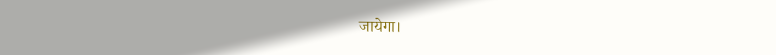जायेगा।